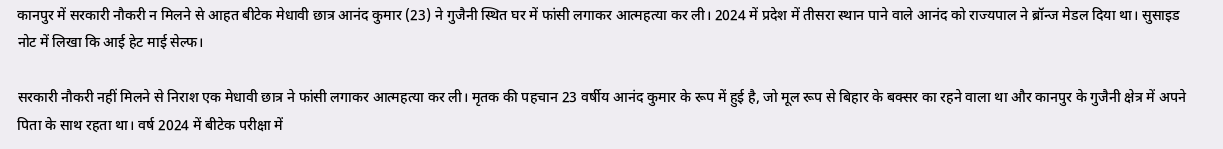कानपुर में सरकारी नौकरी न मिलने से आहत बीटेक मेधावी छात्र आनंद कुमार (23) ने गुजैनी स्थित घर में फांसी लगाकर आत्महत्या कर ली। 2024 में प्रदेश में तीसरा स्थान पाने वाले आनंद को राज्यपाल ने ब्रॉन्ज मेडल दिया था। सुसाइड नोट में लिखा कि आई हेट माई सेल्फ।

सरकारी नौकरी नहीं मिलने से निराश एक मेधावी छात्र ने फांसी लगाकर आत्महत्या कर ली। मृतक की पहचान 23 वर्षीय आनंद कुमार के रूप में हुई है, जो मूल रूप से बिहार के बक्सर का रहने वाला था और कानपुर के गुजैनी क्षेत्र में अपने पिता के साथ रहता था। वर्ष 2024 में बीटेक परीक्षा में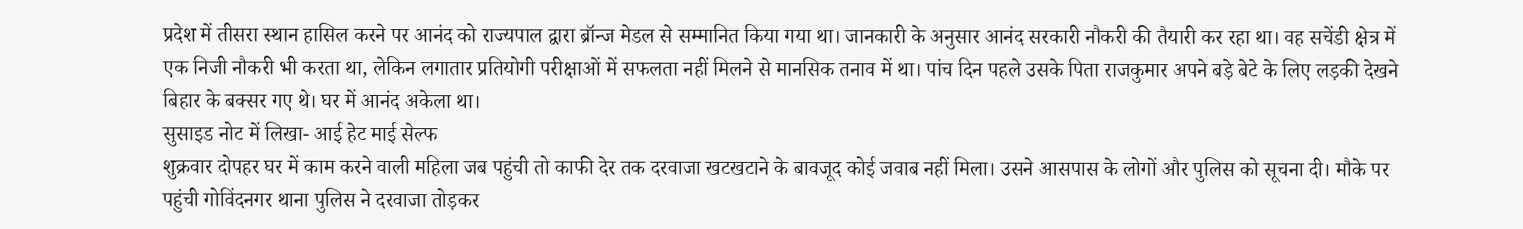प्रदेश में तीसरा स्थान हासिल करने पर आनंद को राज्यपाल द्वारा ब्रॉन्ज मेडल से सम्मानित किया गया था। जानकारी के अनुसार आनंद सरकारी नौकरी की तैयारी कर रहा था। वह सचेंडी क्षेत्र में एक निजी नौकरी भी करता था, लेकिन लगातार प्रतियोगी परीक्षाओं में सफलता नहीं मिलने से मानसिक तनाव में था। पांच दिन पहले उसके पिता राजकुमार अपने बड़े बेटे के लिए लड़की देखने बिहार के बक्सर गए थे। घर में आनंद अकेला था।
सुसाइड नोट में लिखा- आई हेट माई सेल्फ
शुक्रवार दोपहर घर में काम करने वाली महिला जब पहुंची तो काफी देर तक दरवाजा खटखटाने के बावजूद कोई जवाब नहीं मिला। उसने आसपास के लोगों और पुलिस को सूचना दी। मौके पर पहुंची गोविंदनगर थाना पुलिस ने दरवाजा तोड़कर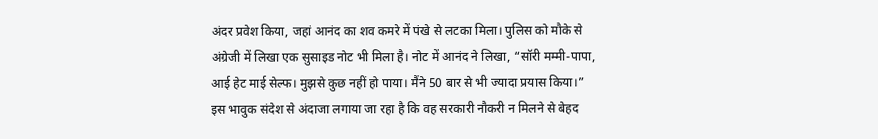अंदर प्रवेश किया, जहां आनंद का शव कमरे में पंखे से लटका मिला। पुलिस को मौके से अंग्रेजी में लिखा एक सुसाइड नोट भी मिला है। नोट में आनंद ने लिखा, “सॉरी मम्मी-पापा, आई हेट माई सेल्फ। मुझसे कुछ नहीं हो पाया। मैंने 50 बार से भी ज्यादा प्रयास किया।” इस भावुक संदेश से अंदाजा लगाया जा रहा है कि वह सरकारी नौकरी न मिलने से बेहद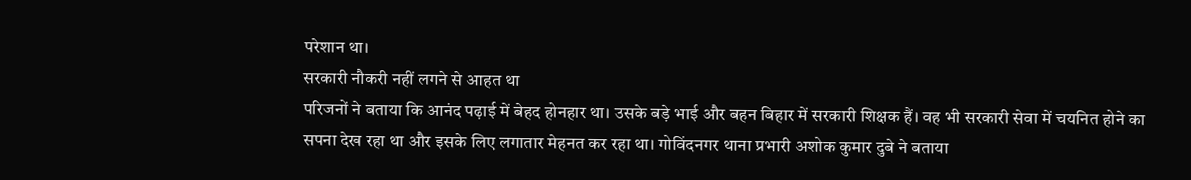परेशान था।
सरकारी नौकरी नहीं लगने से आहत था
परिजनों ने बताया कि आनंद पढ़ाई में बेहद होनहार था। उसके बड़े भाई और बहन बिहार में सरकारी शिक्षक हैं। वह भी सरकारी सेवा में चयनित होने का सपना देख रहा था और इसके लिए लगातार मेहनत कर रहा था। गोविंदनगर थाना प्रभारी अशोक कुमार दुबे ने बताया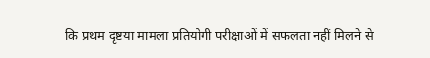कि प्रथम दृष्टया मामला प्रतियोगी परीक्षाओं में सफलता नहीं मिलने से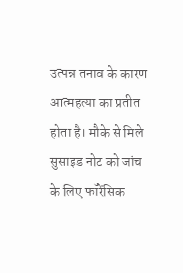उत्पन्न तनाव के कारण आत्महत्या का प्रतीत होता है। मौके से मिले सुसाइड नोट को जांच के लिए फॉरेंसिक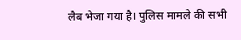लैब भेजा गया है। पुलिस मामले की सभी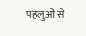पहलुओं से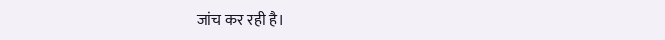जांच कर रही है।